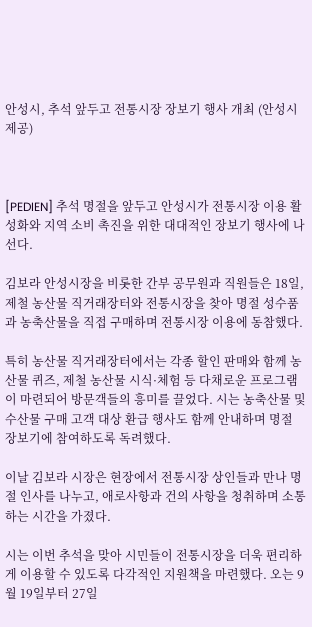안성시, 추석 앞두고 전통시장 장보기 행사 개최 (안성시 제공)



[PEDIEN] 추석 명절을 앞두고 안성시가 전통시장 이용 활성화와 지역 소비 촉진을 위한 대대적인 장보기 행사에 나선다.

김보라 안성시장을 비롯한 간부 공무원과 직원들은 18일, 제철 농산물 직거래장터와 전통시장을 찾아 명절 성수품과 농축산물을 직접 구매하며 전통시장 이용에 동참했다.

특히 농산물 직거래장터에서는 각종 할인 판매와 함께 농산물 퀴즈, 제철 농산물 시식·체험 등 다채로운 프로그램이 마련되어 방문객들의 흥미를 끌었다. 시는 농축산물 및 수산물 구매 고객 대상 환급 행사도 함께 안내하며 명절 장보기에 참여하도록 독려했다.

이날 김보라 시장은 현장에서 전통시장 상인들과 만나 명절 인사를 나누고, 애로사항과 건의 사항을 청취하며 소통하는 시간을 가졌다.

시는 이번 추석을 맞아 시민들이 전통시장을 더욱 편리하게 이용할 수 있도록 다각적인 지원책을 마련했다. 오는 9월 19일부터 27일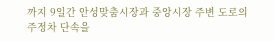까지 9일간 안성맞춤시장과 중앙시장 주변 도로의 주정차 단속을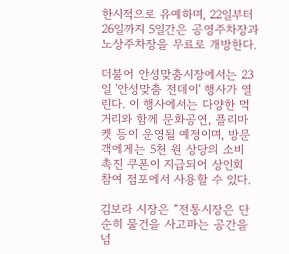한시적으로 유예하며, 22일부터 26일까지 5일간은 공영주차장과 노상주차장을 무료로 개방한다.

더불어 안성맞춤시장에서는 23일 '안성맞춤 전데이' 행사가 열린다. 이 행사에서는 다양한 먹거리와 함께 문화공연, 플리마켓 등이 운영될 예정이며, 방문객에게는 5천 원 상당의 소비 촉진 쿠폰이 지급되어 상인회 참여 점포에서 사용할 수 있다.

김보라 시장은 “전통시장은 단순히 물건을 사고파는 공간을 넘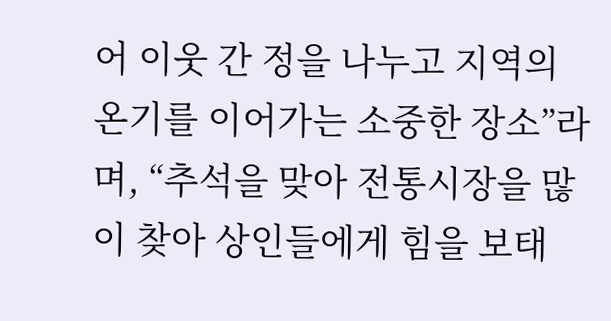어 이웃 간 정을 나누고 지역의 온기를 이어가는 소중한 장소”라며, “추석을 맞아 전통시장을 많이 찾아 상인들에게 힘을 보태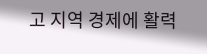고 지역 경제에 활력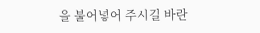을 불어넣어 주시길 바란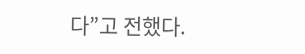다”고 전했다.